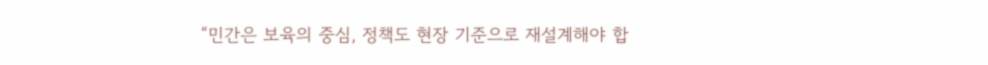“민간은 보육의 중심, 정책도 현장 기준으로 재설계해야 합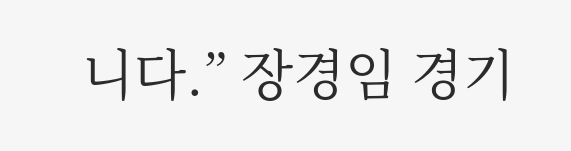니다.” 장경임 경기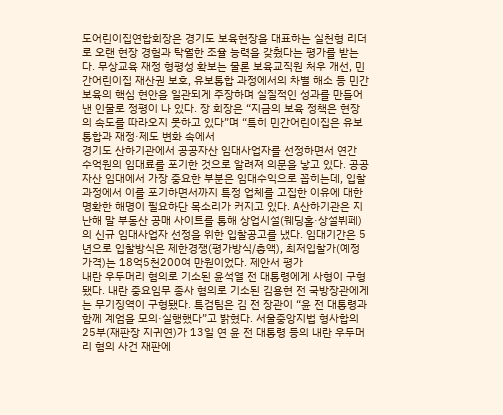도어린이집연합회장은 경기도 보육현장을 대표하는 실천형 리더로 오랜 현장 경험과 탁월한 조율 능력을 갖췄다는 평가를 받는다. 무상교육 재정 형평성 확보는 물론 보육교직원 처우 개선, 민간어린이집 재산권 보호, 유보통합 과정에서의 차별 해소 등 민간 보육의 핵심 현안을 일관되게 주장하며 실질적인 성과를 만들어낸 인물로 정평이 나 있다. 장 회장은 “지금의 보육 정책은 현장의 속도를 따라오지 못하고 있다”며 “특히 민간어린이집은 유보통합과 재정·제도 변화 속에서
경기도 산하기관에서 공공자산 임대사업자를 선정하면서 연간 수억원의 임대료를 포기한 것으로 알려져 의문을 낳고 있다. 공공자산 임대에서 가장 중요한 부분은 임대수익으로 꼽히는데, 입찰 과정에서 이를 포기하면서까지 특정 업체를 고집한 이유에 대한 명확한 해명이 필요하단 목소리가 커지고 있다. A산하기관은 지난해 말 부동산 공매 사이트를 통해 상업시설(웨딩홀·상설뷔페)의 신규 임대사업자 선정을 위한 입찰공고를 냈다. 임대기간은 5년으로 입찰방식은 제한경쟁(평가방식/총액), 최저입찰가(예정가격)는 18억5천200여 만원이었다. 제안서 평가
내란 우두머리 혐의로 기소된 윤석열 전 대통령에게 사형이 구형됐다. 내란 중요임무 종사 혐의로 기소된 김용현 전 국방장관에게는 무기징역이 구형됐다. 특검팀은 김 전 장관이 “윤 전 대통령과 함께 계엄을 모의·실행했다”고 밝혔다. 서울중앙지법 형사합의25부(재판장 지귀연)가 13일 연 윤 전 대통령 등의 내란 우두머리 혐의 사건 재판에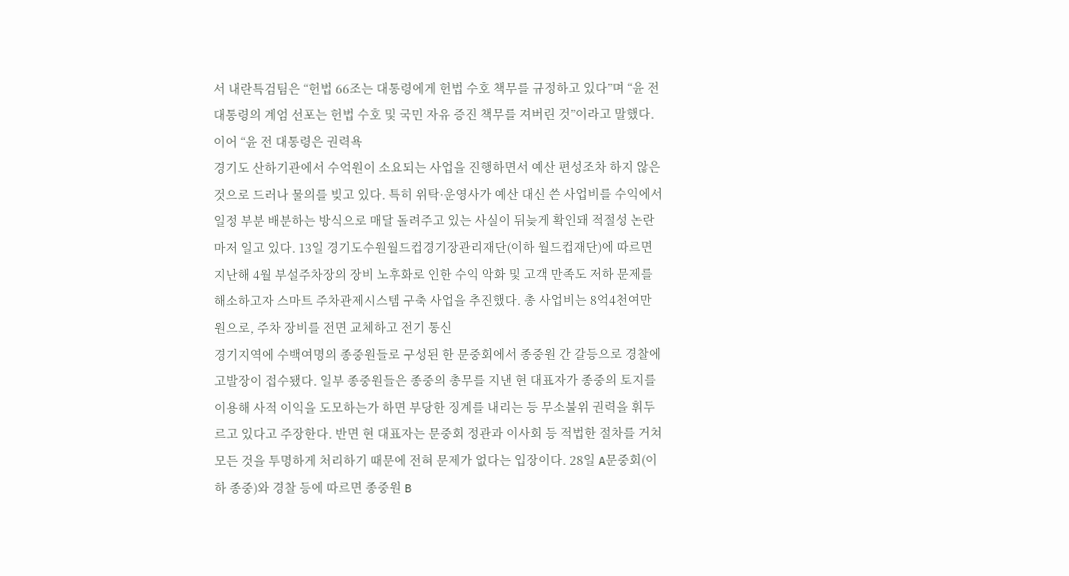서 내란특검팀은 “헌법 66조는 대통령에게 헌법 수호 책무를 규정하고 있다”며 “윤 전 대통령의 계엄 선포는 헌법 수호 및 국민 자유 증진 책무를 져버린 것”이라고 말했다. 이어 “윤 전 대통령은 권력욕
경기도 산하기관에서 수억원이 소요되는 사업을 진행하면서 예산 편성조차 하지 않은 것으로 드러나 물의를 빚고 있다. 특히 위탁·운영사가 예산 대신 쓴 사업비를 수익에서 일정 부분 배분하는 방식으로 매달 돌려주고 있는 사실이 뒤늦게 확인돼 적절성 논란마저 일고 있다. 13일 경기도수원월드컵경기장관리재단(이하 월드컵재단)에 따르면 지난해 4월 부설주차장의 장비 노후화로 인한 수익 악화 및 고객 만족도 저하 문제를 해소하고자 스마트 주차관제시스템 구축 사업을 추진했다. 총 사업비는 8억4천여만원으로, 주차 장비를 전면 교체하고 전기 통신
경기지역에 수백여명의 종중원들로 구성된 한 문중회에서 종중원 간 갈등으로 경찰에 고발장이 접수됐다. 일부 종중원들은 종중의 총무를 지낸 현 대표자가 종중의 토지를 이용해 사적 이익을 도모하는가 하면 부당한 징계를 내리는 등 무소불위 권력을 휘두르고 있다고 주장한다. 반면 현 대표자는 문중회 정관과 이사회 등 적법한 절차를 거쳐 모든 것을 투명하게 처리하기 때문에 전혀 문제가 없다는 입장이다. 28일 A문중회(이하 종중)와 경찰 등에 따르면 종중원 B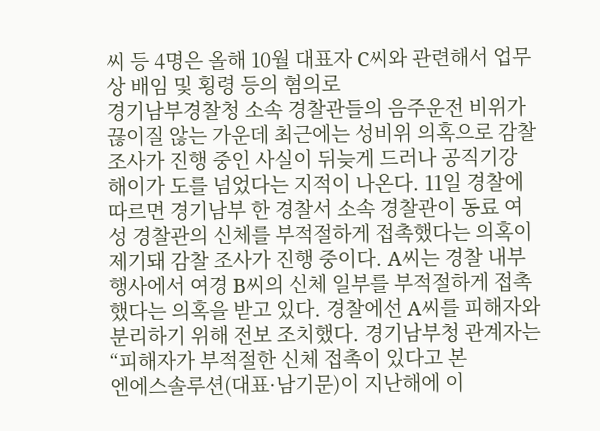씨 등 4명은 올해 10월 대표자 C씨와 관련해서 업무상 배임 및 횡령 등의 혐의로
경기남부경찰청 소속 경찰관들의 음주운전 비위가 끊이질 않는 가운데 최근에는 성비위 의혹으로 감찰 조사가 진행 중인 사실이 뒤늦게 드러나 공직기강 해이가 도를 넘었다는 지적이 나온다. 11일 경찰에 따르면 경기남부 한 경찰서 소속 경찰관이 동료 여성 경찰관의 신체를 부적절하게 접촉했다는 의혹이 제기돼 감찰 조사가 진행 중이다. A씨는 경찰 내부 행사에서 여경 B씨의 신체 일부를 부적절하게 접촉했다는 의혹을 받고 있다. 경찰에선 A씨를 피해자와 분리하기 위해 전보 조치했다. 경기남부청 관계자는 “피해자가 부적절한 신체 접촉이 있다고 본
엔에스솔루션(대표·남기문)이 지난해에 이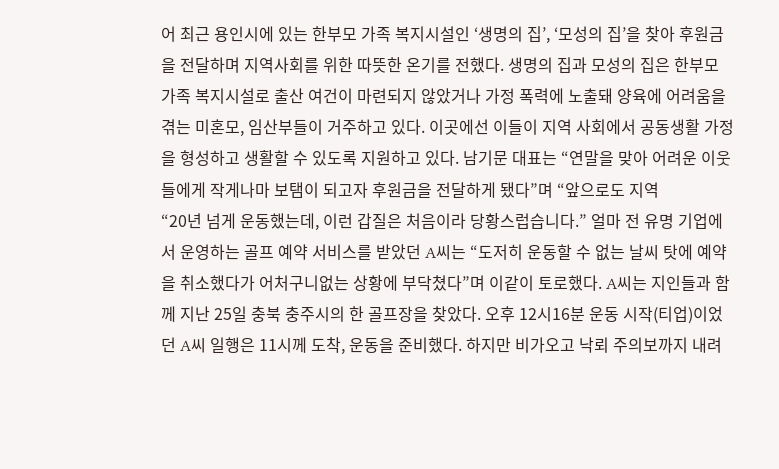어 최근 용인시에 있는 한부모 가족 복지시설인 ‘생명의 집’, ‘모성의 집’을 찾아 후원금을 전달하며 지역사회를 위한 따뜻한 온기를 전했다. 생명의 집과 모성의 집은 한부모 가족 복지시설로 출산 여건이 마련되지 않았거나 가정 폭력에 노출돼 양육에 어려움을 겪는 미혼모, 임산부들이 거주하고 있다. 이곳에선 이들이 지역 사회에서 공동생활 가정을 형성하고 생활할 수 있도록 지원하고 있다. 남기문 대표는 “연말을 맞아 어려운 이웃들에게 작게나마 보탬이 되고자 후원금을 전달하게 됐다”며 “앞으로도 지역
“20년 넘게 운동했는데, 이런 갑질은 처음이라 당황스럽습니다.” 얼마 전 유명 기업에서 운영하는 골프 예약 서비스를 받았던 A씨는 “도저히 운동할 수 없는 날씨 탓에 예약을 취소했다가 어처구니없는 상황에 부닥쳤다”며 이같이 토로했다. A씨는 지인들과 함께 지난 25일 충북 충주시의 한 골프장을 찾았다. 오후 12시16분 운동 시작(티업)이었던 A씨 일행은 11시께 도착, 운동을 준비했다. 하지만 비가오고 낙뢰 주의보까지 내려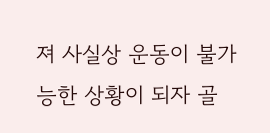져 사실상 운동이 불가능한 상황이 되자 골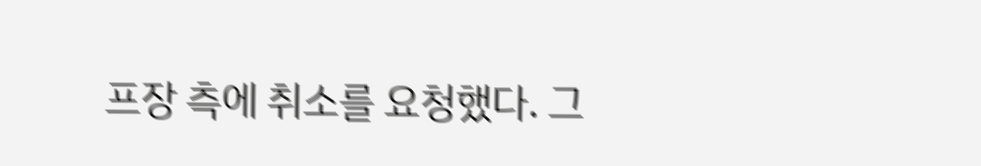프장 측에 취소를 요청했다. 그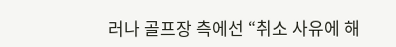러나 골프장 측에선 “취소 사유에 해